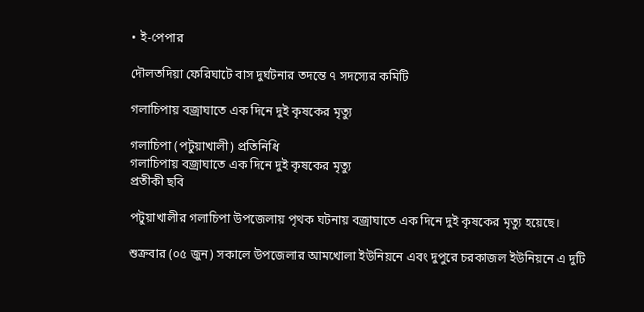• ই-পেপার

দৌলতদিয়া ফেরিঘাটে বাস দুর্ঘটনার তদন্তে ৭ সদস্যের কমিটি

গলাচিপায় বজ্রাঘাতে এক দিনে দুই কৃষকের মৃত্যু

গলাচিপা (পটুয়াখালী) প্রতিনিধি
গলাচিপায় বজ্রাঘাতে এক দিনে দুই কৃষকের মৃত্যু
প্রতীকী ছবি

পটুয়াখালীর গলাচিপা উপজেলায় পৃথক ঘটনায় বজ্রাঘাতে এক দিনে দুই কৃষকের মৃত্যু হয়েছে।

শুক্রবার (০৫ জুন) সকালে উপজেলার আমখোলা ইউনিয়নে এবং দুপুরে চরকাজল ইউনিয়নে এ দুটি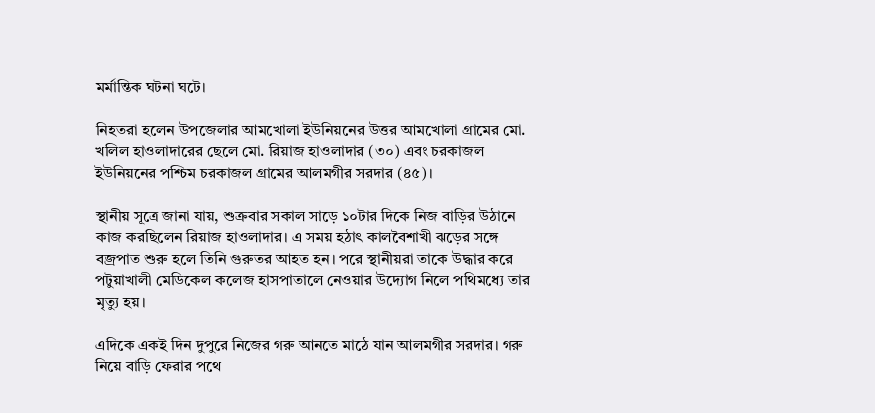মর্মান্তিক ঘটনা ঘটে।

নিহতরা হলেন উপজেলার আমখোলা ইউনিয়নের উত্তর আমখোলা গ্রামের মো. খলিল হাওলাদারের ছেলে মো. রিয়াজ হাওলাদার (৩০) এবং চরকাজল ইউনিয়নের পশ্চিম চরকাজল গ্রামের আলমগীর সরদার (৪৫)।

স্থানীয় সূত্রে জানা যায়, শুক্রবার সকাল সাড়ে ১০টার দিকে নিজ বাড়ির উঠানে কাজ করছিলেন রিয়াজ হাওলাদার। এ সময় হঠাৎ কালবৈশাখী ঝড়ের সঙ্গে বজ্রপাত শুরু হলে তিনি গুরুতর আহত হন। পরে স্থানীয়রা তাকে উদ্ধার করে পটুয়াখালী মেডিকেল কলেজ হাসপাতালে নেওয়ার উদ্যোগ নিলে পথিমধ্যে তার মৃত্যু হয়।

এদিকে একই দিন দুপুরে নিজের গরু আনতে মাঠে যান আলমগীর সরদার। গরু নিয়ে বাড়ি ফেরার পথে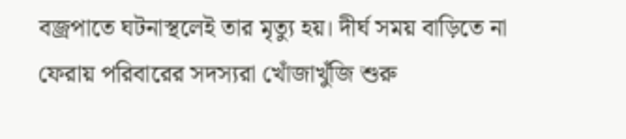বজ্রপাতে ঘটনাস্থলেই তার মৃত্যু হয়। দীর্ঘ সময় বাড়িতে না ফেরায় পরিবারের সদস্যরা খোঁজাখুঁজি শুরু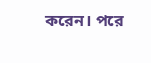করেন। পরে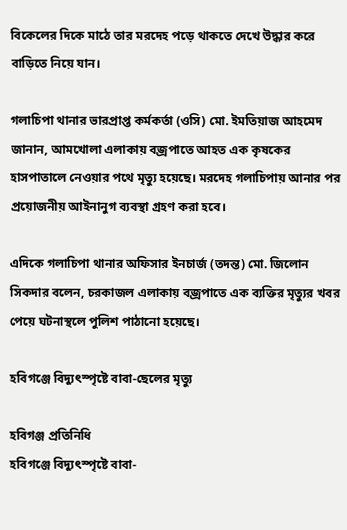বিকেলের দিকে মাঠে তার মরদেহ পড়ে থাকতে দেখে উদ্ধার করে বাড়িতে নিয়ে যান।

গলাচিপা থানার ভারপ্রাপ্ত কর্মকর্তা (ওসি) মো. ইমতিয়াজ আহমেদ জানান, আমখোলা এলাকায় বজ্রপাতে আহত এক কৃষকের হাসপাতালে নেওয়ার পথে মৃত্যু হয়েছে। মরদেহ গলাচিপায় আনার পর প্রয়োজনীয় আইনানুগ ব্যবস্থা গ্রহণ করা হবে।

এদিকে গলাচিপা থানার অফিসার ইনচার্জ (তদন্ত) মো. জিলোন সিকদার বলেন, চরকাজল এলাকায় বজ্রপাতে এক ব্যক্তির মৃত্যুর খবর পেয়ে ঘটনাস্থলে পুলিশ পাঠানো হয়েছে।

হবিগঞ্জে বিদ্যুৎস্পৃষ্টে বাবা-ছেলের মৃত্যু

হবিগঞ্জ প্রতিনিধি
হবিগঞ্জে বিদ্যুৎস্পৃষ্টে বাবা-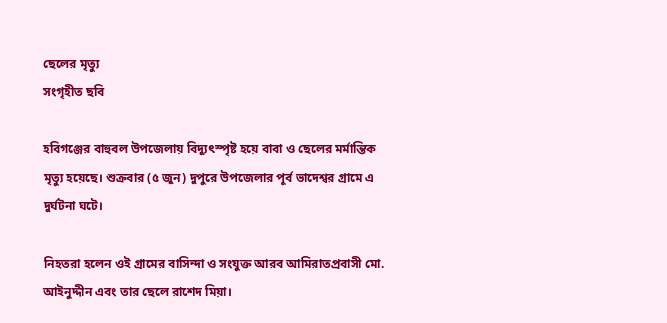ছেলের মৃত্যু
সংগৃহীত ছবি

হবিগঞ্জের বাহুবল উপজেলায় বিদ্যুৎস্পৃষ্ট হয়ে বাবা ও ছেলের মর্মান্তিক মৃত্যু হয়েছে। শুক্রবার (৫ জুন) দুপুরে উপজেলার পূর্ব ভাদেশ্বর গ্রামে এ দুর্ঘটনা ঘটে।

নিহতরা হলেন ওই গ্রামের বাসিন্দা ও সংযুক্ত আরব আমিরাতপ্রবাসী মো. আইনুদ্দীন এবং তার ছেলে রাশেদ মিয়া।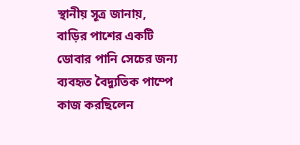স্থানীয় সূত্র জানায়, বাড়ির পাশের একটি ডোবার পানি সেচের জন্য ব্যবহৃত বৈদ্যুতিক পাম্পে কাজ করছিলেন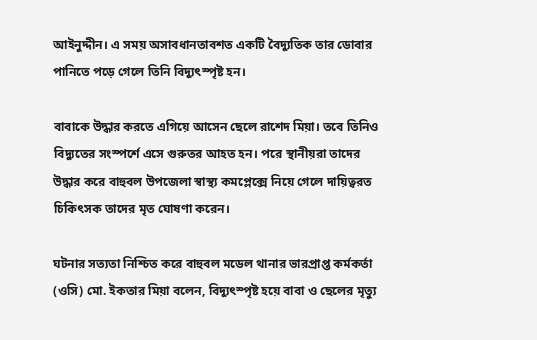আইনুদ্দীন। এ সময় অসাবধানতাবশত একটি বৈদ্যুতিক তার ডোবার পানিতে পড়ে গেলে তিনি বিদ্যুৎস্পৃষ্ট হন।

বাবাকে উদ্ধার করতে এগিয়ে আসেন ছেলে রাশেদ মিয়া। তবে তিনিও বিদ্যুতের সংস্পর্শে এসে গুরুতর আহত হন। পরে স্থানীয়রা তাদের উদ্ধার করে বাহুবল উপজেলা স্বাস্থ্য কমপ্লেক্সে নিয়ে গেলে দায়িত্বরত চিকিৎসক তাদের মৃত ঘোষণা করেন।

ঘটনার সত্যতা নিশ্চিত করে বাহুবল মডেল থানার ভারপ্রাপ্ত কর্মকর্তা (ওসি) মো. ইকতার মিয়া বলেন, বিদ্যুৎস্পৃষ্ট হয়ে বাবা ও ছেলের মৃত্যু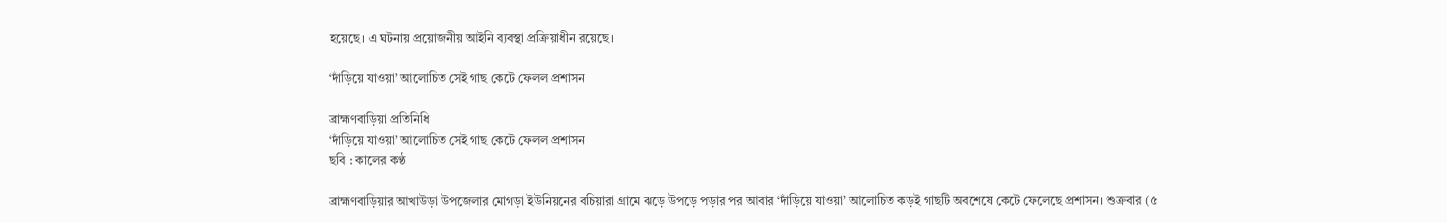হয়েছে। এ ঘটনায় প্রয়োজনীয় আইনি ব্যবস্থা প্রক্রিয়াধীন রয়েছে।

‘দাঁড়িয়ে যাওয়া’ আলোচিত সেই গাছ কেটে ফেলল প্রশাসন

ব্রাহ্মণবাড়িয়া প্রতিনিধি
‘দাঁড়িয়ে যাওয়া’ আলোচিত সেই গাছ কেটে ফেলল প্রশাসন
ছবি : কালের কণ্ঠ

ব্রাহ্মণবাড়িয়ার আখাউড়া উপজেলার মোগড়া ইউনিয়নের বচিয়ারা গ্রামে ঝড়ে উপড়ে পড়ার পর আবার ‘দাঁড়িয়ে যাওয়া’ আলোচিত কড়ই গাছটি অবশেষে কেটে ফেলেছে প্রশাসন। শুক্রবার (৫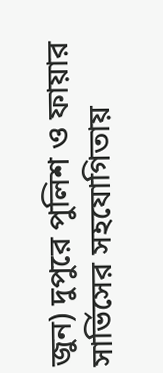জুন) দুপুরে পুলিশ ও ফায়ার সার্ভিসের সহযোগিতায়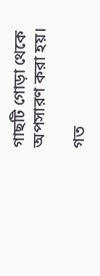গাছটি গোড়া থেকে অপসারণ করা হয়।

গত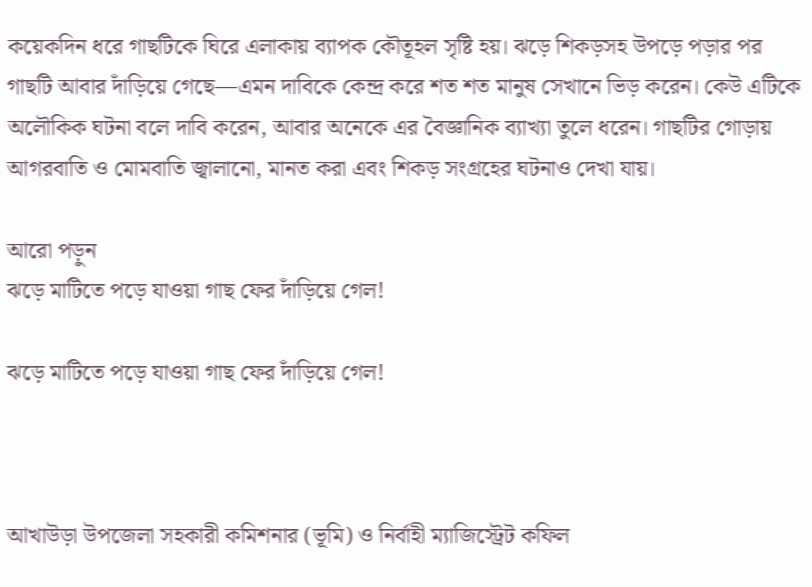কয়েকদিন ধরে গাছটিকে ঘিরে এলাকায় ব্যাপক কৌতূহল সৃষ্টি হয়। ঝড়ে শিকড়সহ উপড়ে পড়ার পর গাছটি আবার দাঁড়িয়ে গেছে—এমন দাবিকে কেন্দ্র করে শত শত মানুষ সেখানে ভিড় করেন। কেউ এটিকে অলৌকিক ঘটনা বলে দাবি করেন, আবার অনেকে এর বৈজ্ঞানিক ব্যাখ্যা তুলে ধরেন। গাছটির গোড়ায় আগরবাতি ও মোমবাতি জ্বালানো, মানত করা এবং শিকড় সংগ্রহের ঘটনাও দেখা যায়।

আরো পড়ুন
ঝড়ে মাটিতে পড়ে যাওয়া গাছ ফের দাঁড়িয়ে গেল!

ঝড়ে মাটিতে পড়ে যাওয়া গাছ ফের দাঁড়িয়ে গেল!



আখাউড়া উপজেলা সহকারী কমিশনার (ভূমি) ও নির্বাহী ম্যাজিস্ট্রেট কফিল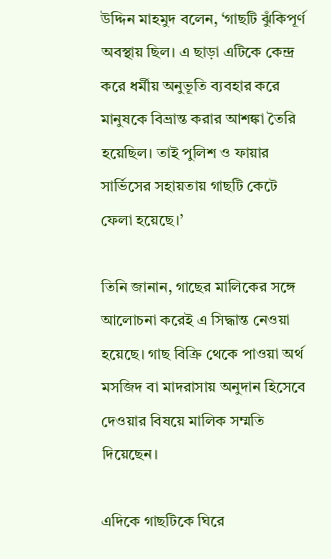উদ্দিন মাহমুদ বলেন, ‘গাছটি ঝুঁকিপূর্ণ অবস্থায় ছিল। এ ছাড়া এটিকে কেন্দ্র করে ধর্মীয় অনুভূতি ব্যবহার করে মানুষকে বিভ্রান্ত করার আশঙ্কা তৈরি হয়েছিল। তাই পুলিশ ও ফায়ার সার্ভিসের সহায়তায় গাছটি কেটে ফেলা হয়েছে।’

তিনি জানান, গাছের মালিকের সঙ্গে আলোচনা করেই এ সিদ্ধান্ত নেওয়া হয়েছে। গাছ বিক্রি থেকে পাওয়া অর্থ মসজিদ বা মাদরাসায় অনুদান হিসেবে দেওয়ার বিষয়ে মালিক সম্মতি দিয়েছেন।

এদিকে গাছটিকে ঘিরে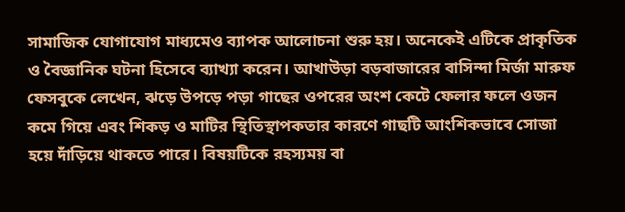সামাজিক যোগাযোগ মাধ্যমেও ব্যাপক আলোচনা শুরু হয়। অনেকেই এটিকে প্রাকৃতিক ও বৈজ্ঞানিক ঘটনা হিসেবে ব্যাখ্যা করেন। আখাউড়া বড়বাজারের বাসিন্দা মির্জা মারুফ ফেসবুকে লেখেন, ঝড়ে উপড়ে পড়া গাছের ওপরের অংশ কেটে ফেলার ফলে ওজন কমে গিয়ে এবং শিকড় ও মাটির স্থিতিস্থাপকতার কারণে গাছটি আংশিকভাবে সোজা হয়ে দাঁড়িয়ে থাকতে পারে। বিষয়টিকে রহস্যময় বা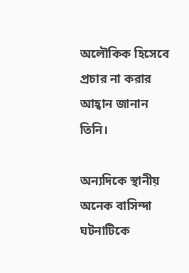অলৌকিক হিসেবে প্রচার না করার আহ্বান জানান তিনি।

অন্যদিকে স্থানীয় অনেক বাসিন্দা ঘটনাটিকে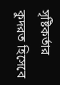সৃষ্টিকর্তার কুদরত হিসেবে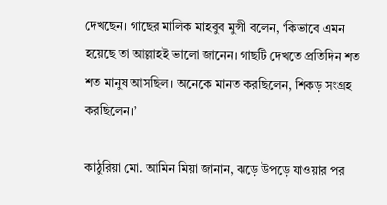দেখছেন। গাছের মালিক মাহবুব মুন্সী বলেন, ‘কিভাবে এমন হয়েছে তা আল্লাহই ভালো জানেন। গাছটি দেখতে প্রতিদিন শত শত মানুষ আসছিল। অনেকে মানত করছিলেন, শিকড় সংগ্রহ করছিলেন।’

কাঠুরিয়া মো. আমিন মিয়া জানান, ঝড়ে উপড়ে যাওয়ার পর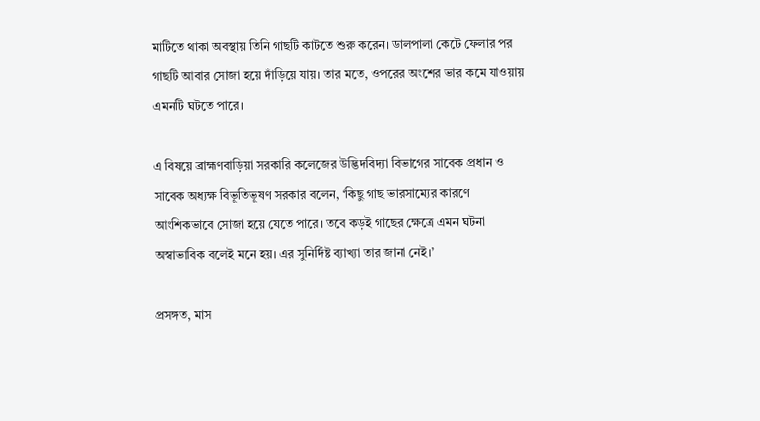মাটিতে থাকা অবস্থায় তিনি গাছটি কাটতে শুরু করেন। ডালপালা কেটে ফেলার পর গাছটি আবার সোজা হয়ে দাঁড়িয়ে যায়। তার মতে, ওপরের অংশের ভার কমে যাওয়ায় এমনটি ঘটতে পারে।

এ বিষয়ে ব্রাহ্মণবাড়িয়া সরকারি কলেজের উদ্ভিদবিদ্যা বিভাগের সাবেক প্রধান ও সাবেক অধ্যক্ষ বিভূতিভূষণ সরকার বলেন, ‘কিছু গাছ ভারসাম্যের কারণে আংশিকভাবে সোজা হয়ে যেতে পারে। তবে কড়ই গাছের ক্ষেত্রে এমন ঘটনা অস্বাভাবিক বলেই মনে হয়। এর সুনির্দিষ্ট ব্যাখ্যা তার জানা নেই।’

প্রসঙ্গত, মাস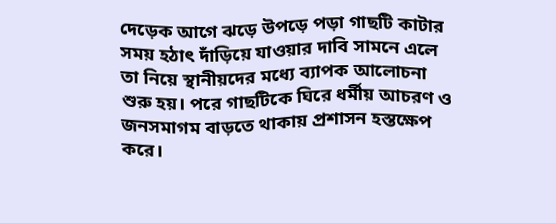দেড়েক আগে ঝড়ে উপড়ে পড়া গাছটি কাটার সময় হঠাৎ দাঁড়িয়ে যাওয়ার দাবি সামনে এলে তা নিয়ে স্থানীয়দের মধ্যে ব্যাপক আলোচনা শুরু হয়। পরে গাছটিকে ঘিরে ধর্মীয় আচরণ ও জনসমাগম বাড়তে থাকায় প্রশাসন হস্তক্ষেপ করে।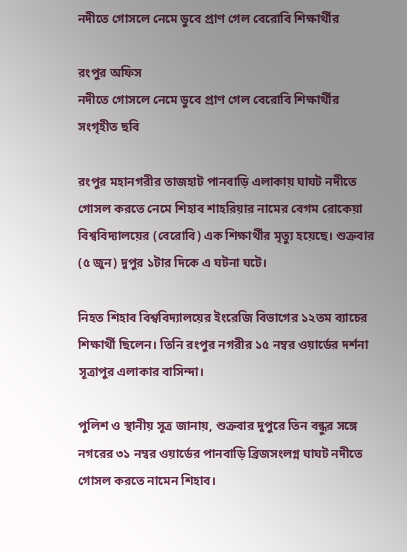নদীতে গোসলে নেমে ডুবে প্রাণ গেল বেরোবি শিক্ষার্থীর

রংপুর অফিস
নদীতে গোসলে নেমে ডুবে প্রাণ গেল বেরোবি শিক্ষার্থীর
সংগৃহীত ছবি

রংপুর মহানগরীর তাজহাট পানবাড়ি এলাকায় ঘাঘট নদীতে গোসল করতে নেমে শিহাব শাহরিয়ার নামের বেগম রোকেয়া বিশ্ববিদ্যালয়ের (বেরোবি) এক শিক্ষার্থীর মৃত্যু হয়েছে। শুক্রবার (৫ জুন) দুপুর ১টার দিকে এ ঘটনা ঘটে।

নিহত শিহাব বিশ্ববিদ্যালয়ের ইংরেজি বিভাগের ১২তম ব্যাচের শিক্ষার্থী ছিলেন। তিনি রংপুর নগরীর ১৫ নম্বর ওয়ার্ডের দর্শনা সূত্রাপুর এলাকার বাসিন্দা।

পুলিশ ও স্থানীয় সূত্র জানায়, শুক্রবার দুপুরে তিন বন্ধুর সঙ্গে নগরের ৩১ নম্বর ওয়ার্ডের পানবাড়ি ব্রিজসংলগ্ন ঘাঘট নদীতে গোসল করতে নামেন শিহাব।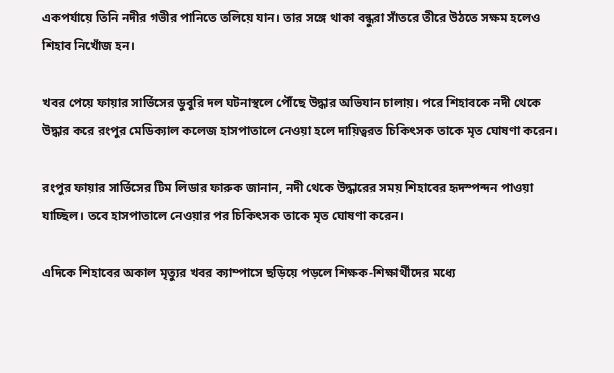একপর্যায়ে তিনি নদীর গভীর পানিতে তলিয়ে যান। তার সঙ্গে থাকা বন্ধুরা সাঁতরে তীরে উঠতে সক্ষম হলেও শিহাব নিখোঁজ হন।

খবর পেয়ে ফায়ার সার্ভিসের ডুবুরি দল ঘটনাস্থলে পৌঁছে উদ্ধার অভিযান চালায়। পরে শিহাবকে নদী থেকে উদ্ধার করে রংপুর মেডিক্যাল কলেজ হাসপাতালে নেওয়া হলে দায়িত্বরত চিকিৎসক তাকে মৃত ঘোষণা করেন।

রংপুর ফায়ার সার্ভিসের টিম লিডার ফারুক জানান, নদী থেকে উদ্ধারের সময় শিহাবের হৃদস্পন্দন পাওয়া যাচ্ছিল। তবে হাসপাতালে নেওয়ার পর চিকিৎসক তাকে মৃত ঘোষণা করেন।

এদিকে শিহাবের অকাল মৃত্যুর খবর ক্যাম্পাসে ছড়িয়ে পড়লে শিক্ষক-শিক্ষার্থীদের মধ্যে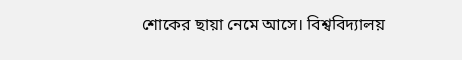শোকের ছায়া নেমে আসে। বিশ্ববিদ্যালয়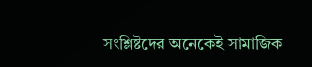সংশ্লিষ্টদের অনেকেই সামাজিক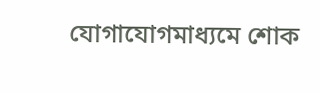যোগাযোগমাধ্যমে শোক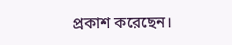প্রকাশ করেছেন।